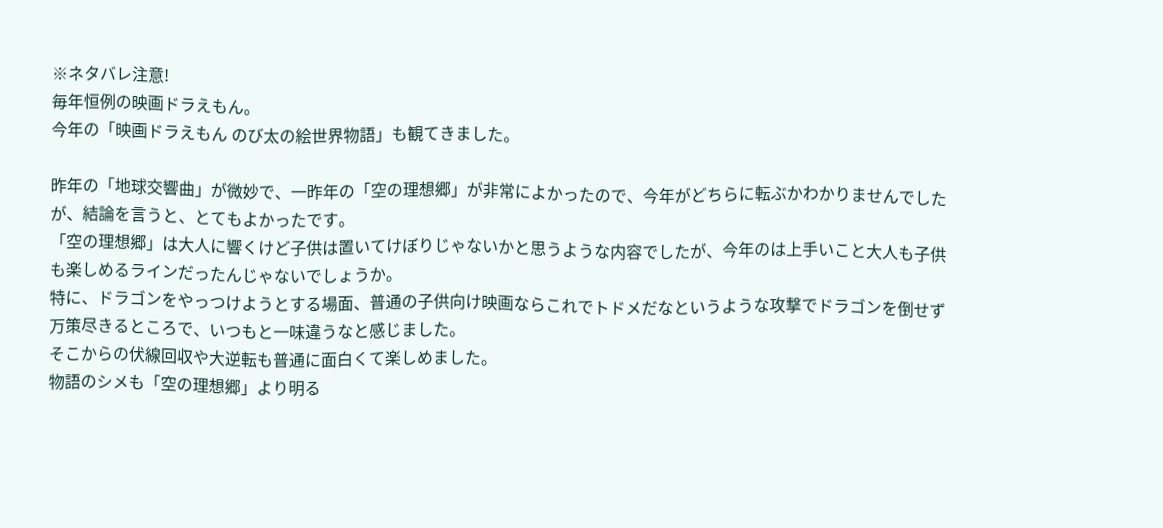※ネタバレ注意!
毎年恒例の映画ドラえもん。
今年の「映画ドラえもん のび太の絵世界物語」も観てきました。

昨年の「地球交響曲」が微妙で、一昨年の「空の理想郷」が非常によかったので、今年がどちらに転ぶかわかりませんでしたが、結論を言うと、とてもよかったです。
「空の理想郷」は大人に響くけど子供は置いてけぼりじゃないかと思うような内容でしたが、今年のは上手いこと大人も子供も楽しめるラインだったんじゃないでしょうか。
特に、ドラゴンをやっつけようとする場面、普通の子供向け映画ならこれでトドメだなというような攻撃でドラゴンを倒せず万策尽きるところで、いつもと一味違うなと感じました。
そこからの伏線回収や大逆転も普通に面白くて楽しめました。
物語のシメも「空の理想郷」より明る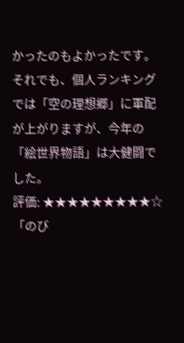かったのもよかったです。
それでも、個人ランキングでは「空の理想郷」に軍配が上がりますが、今年の「絵世界物語」は大健闘でした。
評価: ★★★★★★★★★☆
「のび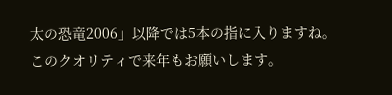太の恐竜2006」以降では5本の指に入りますね。
このクオリティで来年もお願いします。